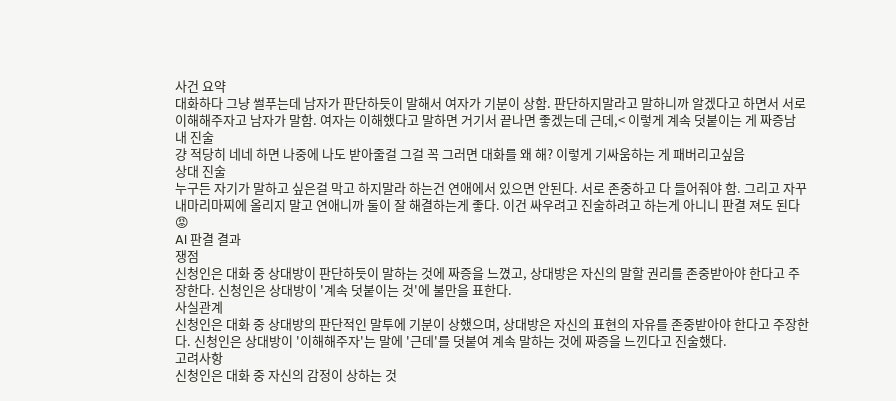사건 요약
대화하다 그냥 썰푸는데 남자가 판단하듯이 말해서 여자가 기분이 상함. 판단하지말라고 말하니까 알겠다고 하면서 서로 이해해주자고 남자가 말함. 여자는 이해했다고 말하면 거기서 끝나면 좋겠는데 근데,< 이렇게 계속 덧붙이는 게 짜증남
내 진술
걍 적당히 네네 하면 나중에 나도 받아줄걸 그걸 꼭 그러면 대화를 왜 해? 이렇게 기싸움하는 게 패버리고싶음
상대 진술
누구든 자기가 말하고 싶은걸 막고 하지말라 하는건 연애에서 있으면 안된다. 서로 존중하고 다 들어줘야 함. 그리고 자꾸 내마리마찌에 올리지 말고 연애니까 둘이 잘 해결하는게 좋다. 이건 싸우려고 진술하려고 하는게 아니니 판결 져도 된다😡
AI 판결 결과
쟁점
신청인은 대화 중 상대방이 판단하듯이 말하는 것에 짜증을 느꼈고, 상대방은 자신의 말할 권리를 존중받아야 한다고 주장한다. 신청인은 상대방이 '계속 덧붙이는 것'에 불만을 표한다.
사실관계
신청인은 대화 중 상대방의 판단적인 말투에 기분이 상했으며, 상대방은 자신의 표현의 자유를 존중받아야 한다고 주장한다. 신청인은 상대방이 '이해해주자'는 말에 '근데'를 덧붙여 계속 말하는 것에 짜증을 느낀다고 진술했다.
고려사항
신청인은 대화 중 자신의 감정이 상하는 것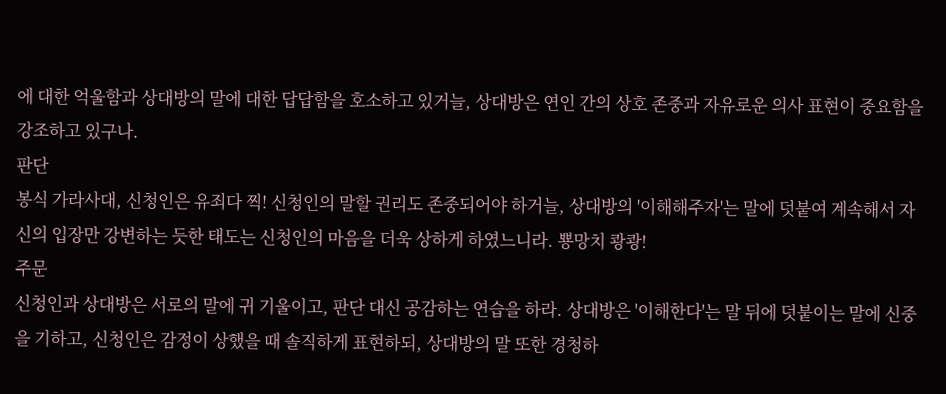에 대한 억울함과 상대방의 말에 대한 답답함을 호소하고 있거늘, 상대방은 연인 간의 상호 존중과 자유로운 의사 표현이 중요함을 강조하고 있구나.
판단
봉식 가라사대, 신청인은 유죄다 찍! 신청인의 말할 권리도 존중되어야 하거늘, 상대방의 '이해해주자'는 말에 덧붙여 계속해서 자신의 입장만 강변하는 듯한 태도는 신청인의 마음을 더욱 상하게 하였느니라. 뿅망치 쾅쾅!
주문
신청인과 상대방은 서로의 말에 귀 기울이고, 판단 대신 공감하는 연습을 하라. 상대방은 '이해한다'는 말 뒤에 덧붙이는 말에 신중을 기하고, 신청인은 감정이 상했을 때 솔직하게 표현하되, 상대방의 말 또한 경청하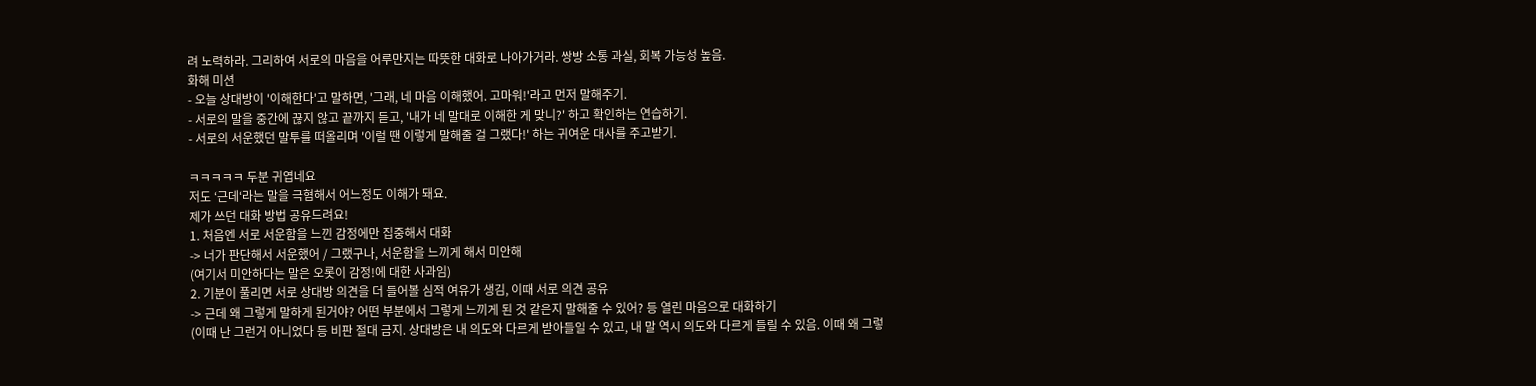려 노력하라. 그리하여 서로의 마음을 어루만지는 따뜻한 대화로 나아가거라. 쌍방 소통 과실, 회복 가능성 높음.
화해 미션
- 오늘 상대방이 '이해한다'고 말하면, '그래, 네 마음 이해했어. 고마워!'라고 먼저 말해주기.
- 서로의 말을 중간에 끊지 않고 끝까지 듣고, '내가 네 말대로 이해한 게 맞니?' 하고 확인하는 연습하기.
- 서로의 서운했던 말투를 떠올리며 '이럴 땐 이렇게 말해줄 걸 그랬다!' 하는 귀여운 대사를 주고받기.

ㅋㅋㅋㅋㅋ 두분 귀엽네요
저도 ‘근데‘라는 말을 극혐해서 어느정도 이해가 돼요.
제가 쓰던 대화 방법 공유드려요!
1. 처음엔 서로 서운함을 느낀 감정에만 집중해서 대화
-> 너가 판단해서 서운했어 / 그랬구나, 서운함을 느끼게 해서 미안해
(여기서 미안하다는 말은 오롯이 감정!에 대한 사과임)
2. 기분이 풀리면 서로 상대방 의견을 더 들어볼 심적 여유가 생김, 이때 서로 의견 공유
-> 근데 왜 그렇게 말하게 된거야? 어떤 부분에서 그렇게 느끼게 된 것 같은지 말해줄 수 있어? 등 열린 마음으로 대화하기
(이때 난 그런거 아니었다 등 비판 절대 금지. 상대방은 내 의도와 다르게 받아들일 수 있고, 내 말 역시 의도와 다르게 들릴 수 있음. 이때 왜 그렇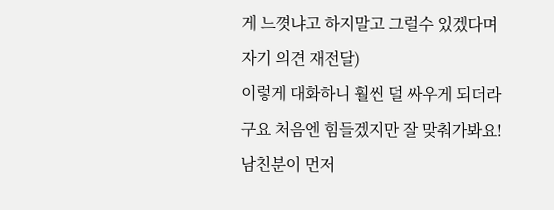게 느꼇냐고 하지말고 그럴수 있겠다며 자기 의견 재전달)
이렇게 대화하니 훨씬 덜 싸우게 되더라구요 처음엔 힘들겠지만 잘 맞춰가봐요!
남친분이 먼저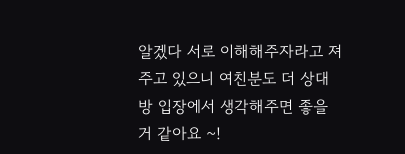알겠다 서로 이해해주자라고 져주고 있으니 여친분도 더 상대방 입장에서 생각해주면 좋을 거 같아요 ~!